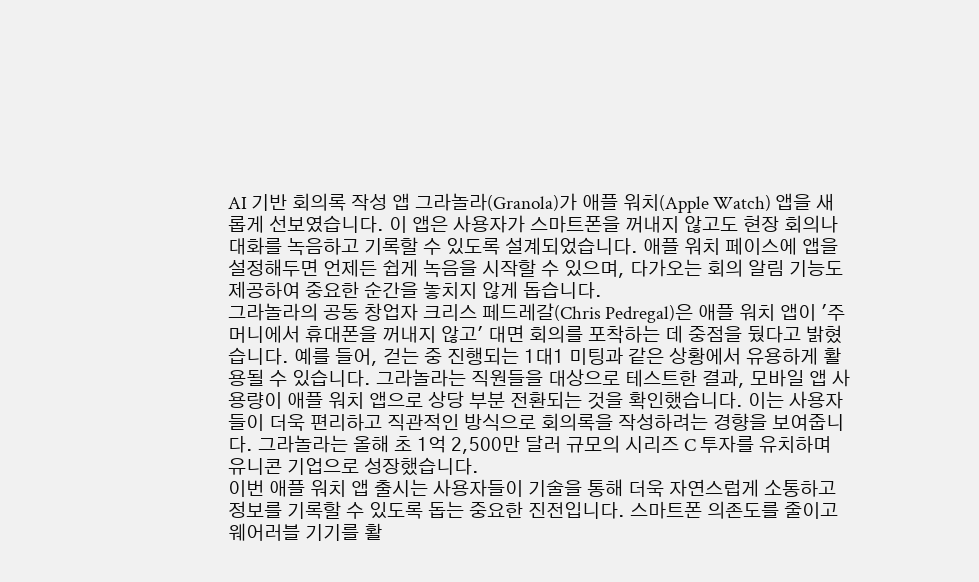AI 기반 회의록 작성 앱 그라놀라(Granola)가 애플 워치(Apple Watch) 앱을 새롭게 선보였습니다. 이 앱은 사용자가 스마트폰을 꺼내지 않고도 현장 회의나 대화를 녹음하고 기록할 수 있도록 설계되었습니다. 애플 워치 페이스에 앱을 설정해두면 언제든 쉽게 녹음을 시작할 수 있으며, 다가오는 회의 알림 기능도 제공하여 중요한 순간을 놓치지 않게 돕습니다.
그라놀라의 공동 창업자 크리스 페드레갈(Chris Pedregal)은 애플 워치 앱이 '주머니에서 휴대폰을 꺼내지 않고' 대면 회의를 포착하는 데 중점을 뒀다고 밝혔습니다. 예를 들어, 걷는 중 진행되는 1대1 미팅과 같은 상황에서 유용하게 활용될 수 있습니다. 그라놀라는 직원들을 대상으로 테스트한 결과, 모바일 앱 사용량이 애플 워치 앱으로 상당 부분 전환되는 것을 확인했습니다. 이는 사용자들이 더욱 편리하고 직관적인 방식으로 회의록을 작성하려는 경향을 보여줍니다. 그라놀라는 올해 초 1억 2,500만 달러 규모의 시리즈 C 투자를 유치하며 유니콘 기업으로 성장했습니다.
이번 애플 워치 앱 출시는 사용자들이 기술을 통해 더욱 자연스럽게 소통하고 정보를 기록할 수 있도록 돕는 중요한 진전입니다. 스마트폰 의존도를 줄이고 웨어러블 기기를 활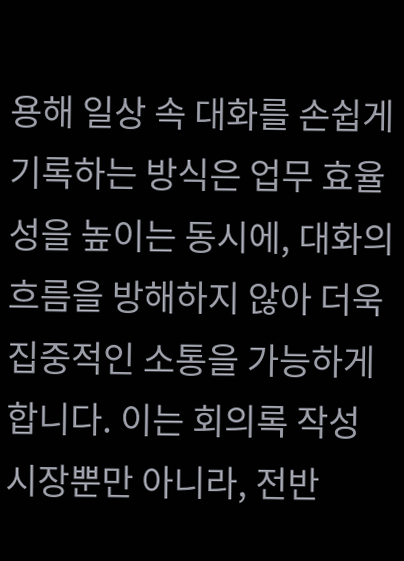용해 일상 속 대화를 손쉽게 기록하는 방식은 업무 효율성을 높이는 동시에, 대화의 흐름을 방해하지 않아 더욱 집중적인 소통을 가능하게 합니다. 이는 회의록 작성 시장뿐만 아니라, 전반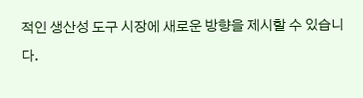적인 생산성 도구 시장에 새로운 방향을 제시할 수 있습니다.